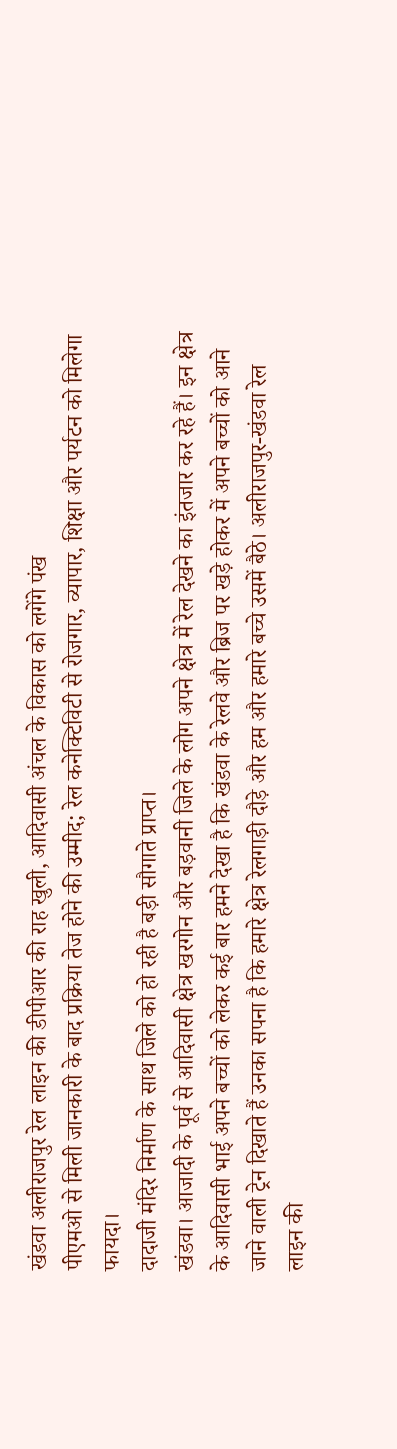खंडवा अलीराजपुर रेल लाइन की डीपीआर की राह खुली, आदिवासी अंचल के विकास को लगेंगे पंख
पीएमओ से मिली जानकारी के बाद प्रक्रिया तेज होने की उम्मीद; रेल कनेक्टिविटी से रोजगार, व्यापार, शिक्षा और पर्यटन को मिलेगा फायदा।
दादाजी मंदिर निर्माण के साथ जिले को हो रही है बड़ी सौगाते प्राप्त।
खंडवा। आजादी के पूर्व से आदिवासी क्षेत्र खरगोन और बड़वानी जिले के लोग अपने क्षेत्र में रेल देखने का इंतजार कर रहे हैं। इन क्षेत्र के आदिवासी भाई अपने बच्चों को लेकर कई बार हमने देखा है कि खंडवा के रेलवे और ब्रिज पर खड़े होकर में अपने बच्चों को आने जाने वाली ट्रेन दिखाते हैं उनका सपना है कि हमारे क्षेत्र रेलगाड़ी दौड़े और हम और हमारे बच्चे उसमें बैठे। अलीराजपुर-खंडवा रेल लाइन की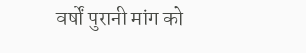वर्षों पुरानी मांग को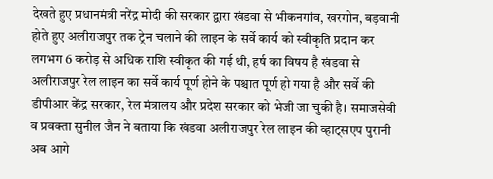देखते हुए प्रधानमंत्री नरेंद्र मोदी की सरकार द्वारा खंडवा से भीकनगांव, खरगोन, बड़वानी होते हुए अलीराजपुर तक ट्रेन चलाने की लाइन के सर्वे कार्य को स्वीकृति प्रदान कर लगभग 6 करोड़ से अधिक राशि स्वीकृत की गई थी, हर्ष का विषय है खंडवा से अलीराजपुर रेल लाइन का सर्वे कार्य पूर्ण होने के पश्चात पूर्ण हो गया है और सर्वे की डीपीआर केंद्र सरकार, रेल मंत्रालय और प्रदेश सरकार को भेजी जा चुकी है। समाजसेवी व प्रवक्ता सुनील जैन ने बताया कि खंडवा अलीराजपुर रेल लाइन की व्हाट्सएप पुरानी अब आगे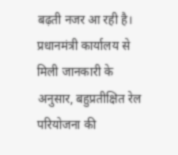बढ़ती नजर आ रही है। प्रधानमंत्री कार्यालय से मिली जानकारी के अनुसार, बहुप्रतीक्षित रेल परियोजना की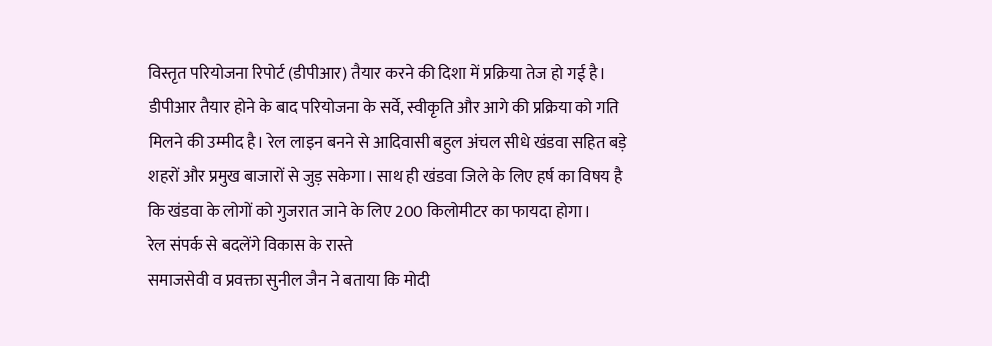विस्तृत परियोजना रिपोर्ट (डीपीआर) तैयार करने की दिशा में प्रक्रिया तेज हो गई है। डीपीआर तैयार होने के बाद परियोजना के सर्वे, स्वीकृति और आगे की प्रक्रिया को गति मिलने की उम्मीद है। रेल लाइन बनने से आदिवासी बहुल अंचल सीधे खंडवा सहित बड़े शहरों और प्रमुख बाजारों से जुड़ सकेगा। साथ ही खंडवा जिले के लिए हर्ष का विषय है कि खंडवा के लोगों को गुजरात जाने के लिए 200 किलोमीटर का फायदा होगा।
रेल संपर्क से बदलेंगे विकास के रास्ते
समाजसेवी व प्रवक्ता सुनील जैन ने बताया कि मोदी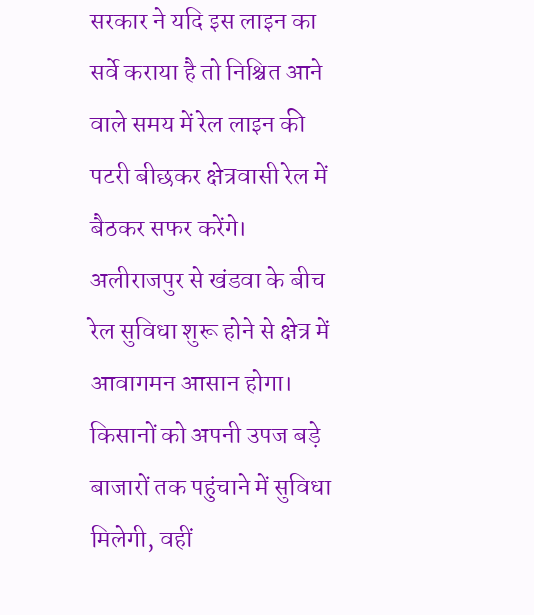सरकार ने यदि इस लाइन का सर्वे कराया है तो निश्चित आने वाले समय में रेल लाइन की पटरी बीछकर क्षेत्रवासी रेल में बैठकर सफर करेंगे। अलीराजपुर से खंडवा के बीच रेल सुविधा शुरू होने से क्षेत्र में आवागमन आसान होगा। किसानों को अपनी उपज बड़े बाजारों तक पहुंचाने में सुविधा मिलेगी, वहीं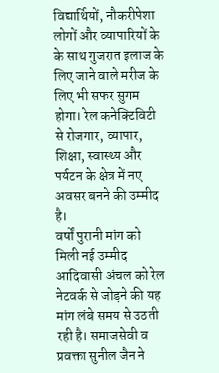विद्यार्थियों, नौकरीपेशा लोगों और व्यापारियों के के साथ गुजरात इलाज के लिए जाने वाले मरीज के लिए भी सफर सुगम होगा। रेल कनेक्टिविटी से रोजगार, व्यापार, शिक्षा, स्वास्थ्य और पर्यटन के क्षेत्र में नए अवसर बनने की उम्मीद है।
वर्षों पुरानी मांग को मिली नई उम्मीद
आदिवासी अंचल को रेल नेटवर्क से जोड़ने की यह मांग लंबे समय से उठती रही है। समाजसेवी व प्रवक्ता सुनील जैन ने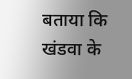बताया कि खंडवा के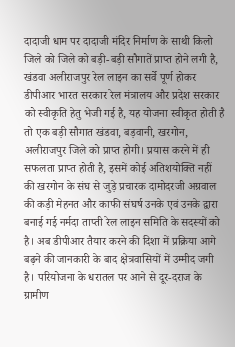दादाजी धाम पर दादाजी मंदिर निर्माण के साथी किलो जिले को जिले को बड़ी-बड़ी सौगातें प्राप्त होने लगी है, खंडवा अलीराजपुर रेल लाइन का सर्वे पूर्ण होकर डीपीआर भारत सरकार रेल मंत्रालय और प्रदेश सरकार को स्वीकृति हेतु भेजी गई है, यह योजना स्वीकृत होती है तो एक बड़ी सौगात खंडवा, बड़वानी, खरगोन, अलीराजपुर जिले को प्राप्त होगी। प्रयास करने में ही सफलता प्राप्त होती है, इसमें कोई अतिशयोक्ति नहीं की खरगोन के संघ से जुड़े प्रचारक दामोदरजी अग्रवाल की कड़ी मेहनत और काफी संघर्ष उनके एवं उनके द्वारा बनाई गई नर्मदा ताप्ती रेल लाइन समिति के सदस्यों को है। अब डीपीआर तैयार करने की दिशा में प्रक्रिया आगे बढ़ने की जानकारी के बाद क्षेत्रवासियों में उम्मीद जगी है। परियोजना के धरातल पर आने से दूर-दराज के ग्रामीण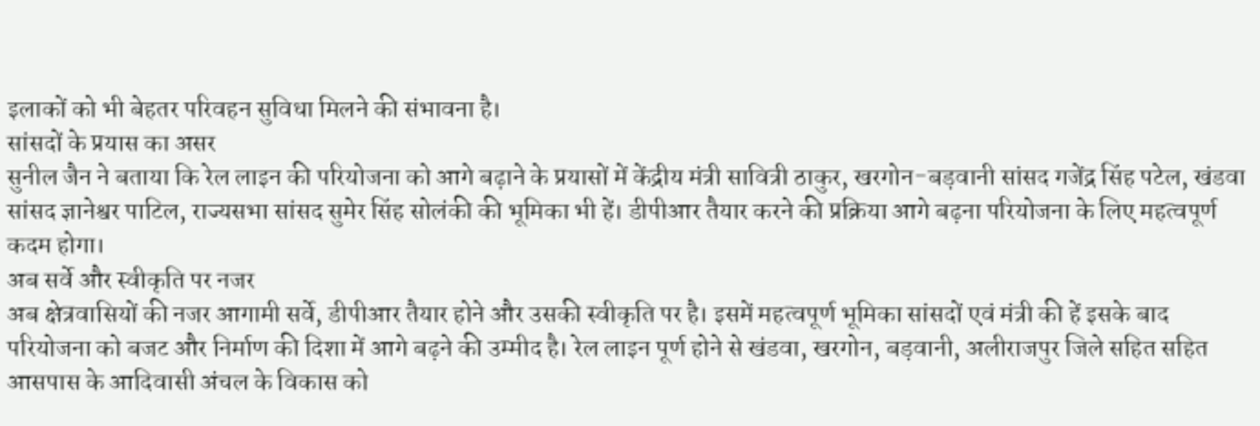इलाकों को भी बेहतर परिवहन सुविधा मिलने की संभावना है।
सांसदों के प्रयास का असर
सुनील जैन ने बताया कि रेल लाइन की परियोजना को आगे बढ़ाने के प्रयासों में केंद्रीय मंत्री सावित्री ठाकुर, खरगोन-बड़वानी सांसद गजेंद्र सिंह पटेल, खंडवा सांसद ज्ञानेश्वर पाटिल, राज्यसभा सांसद सुमेर सिंह सोलंकी की भूमिका भी हें। डीपीआर तैयार करने की प्रक्रिया आगे बढ़ना परियोजना के लिए महत्वपूर्ण कदम होगा।
अब सर्वे और स्वीकृति पर नजर
अब क्षेत्रवासियों की नजर आगामी सर्वे, डीपीआर तैयार होने और उसकी स्वीकृति पर है। इसमें महत्वपूर्ण भूमिका सांसदों एवं मंत्री की हें इसके बाद परियोजना को बजट और निर्माण की दिशा में आगे बढ़ने की उम्मीद है। रेल लाइन पूर्ण होने से खंडवा, खरगोन, बड़वानी, अलीराजपुर जिले सहित सहित आसपास के आदिवासी अंचल के विकास को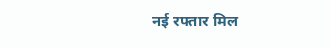नई रफ्तार मिल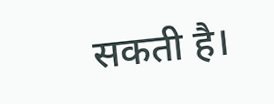सकती है।